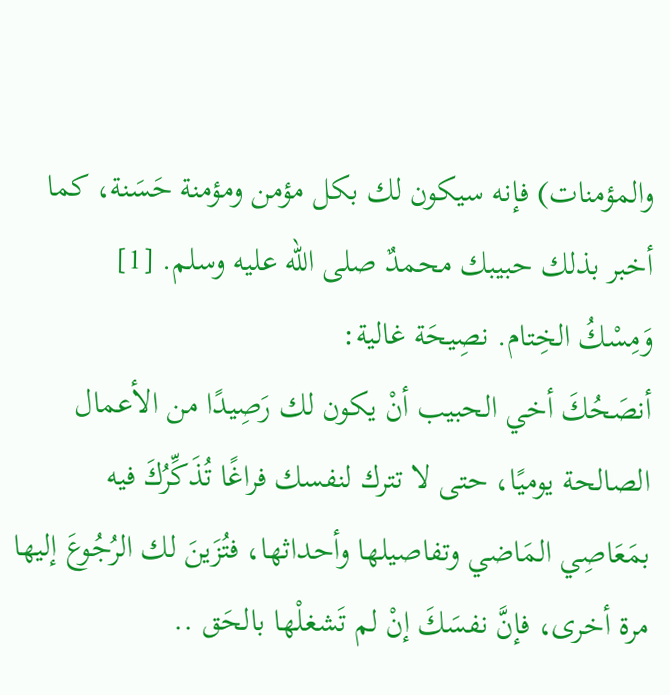والمؤمنات) فإنه سيكون لك بكل مؤمن ومؤمنة حَسَنة، كما أخبر بذلك حبيبك محمدٌ صلى الله عليه وسلم. [1]
وَمِسْكُ الخِتام. نصِيحَة غالية:
أنصَحُكَ أخي الحبيب أنْ يكون لك رَصِيدًا من الأعمال الصالحة يوميًا، حتى لا تترك لنفسك فراغًا تُذَكِّرُكَ فيه بمَعَاصِي المَاضي وتفاصيلها وأحداثها، فتُزَينَ لك الرُجُوعَ إليها مرة أخرى، فإنَّ نفسَكَ إنْ لم تَشغلْها بالحَق ..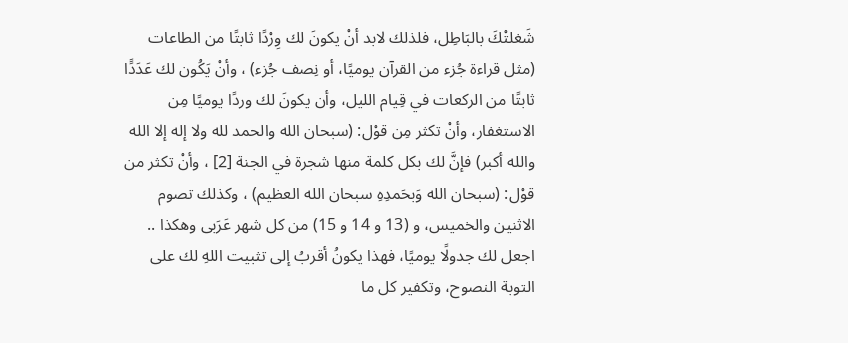شَغلتْكَ بالبَاطِل، فلذلك لابد أنْ يكونَ لك وِرْدًا ثابتًا من الطاعات (مثل قراءة جُزء من القرآن يوميًا، أو نِصف جُزء) ، وأنْ يَكُون لك عَدَدًَا ثابتًا من الركعات في قِيام الليل، وأن يكونَ لك وردًا يوميًا مِن الاستغفار، وأنْ تكثر مِن قوْل: (سبحان الله والحمد لله ولا إله إلا الله والله أكبر) فإنَّ لك بكل كلمة منها شجرة في الجنة [2] ، وأنْ تكثر من قوْل: (سبحان الله وَبحَمدِهِ سبحان الله العظيم) ، وكذلك تصوم الاثنين والخميس، و (13 و 14 و 15) من كل شهر عَرَبى وهكذا .. اجعل لك جدولًا يوميًا، فهذا يكونُ أقربُ إلى تثبيت اللهِ لك على التوبة النصوح، وتكفير كل ما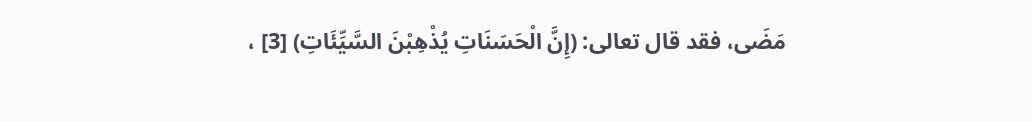مَضَى، فقد قال تعالى: (إِنَّ الْحَسَنَاتِ يُذْهِبْنَ السَّيِّئَاتِ) [3] ،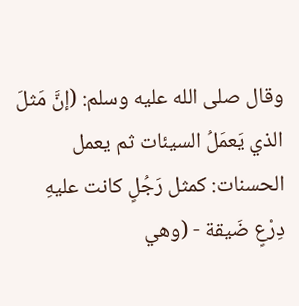وقال صلى الله عليه وسلم: (إنَّ مَثلَ الذي يَعمَلُ السيئات ثم يعمل الحسنات: كمثل رَجُلٍ كانت عليهِ دِرْعٍ ضَيقة - (وهي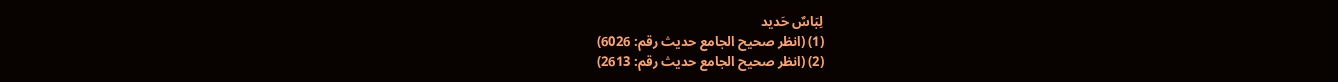لِبَاسٌ حَديد
(1) (انظر صحيح الجامع حديث رقم: 6026)
(2) (انظر صحيح الجامع حديث رقم: 2613)